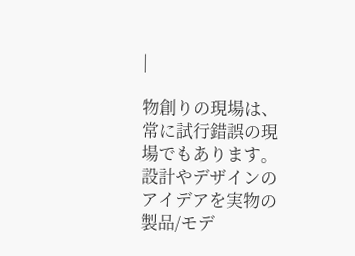|

物創りの現場は、常に試行錯誤の現場でもあります。
設計やデザインのアイデアを実物の製品/モデ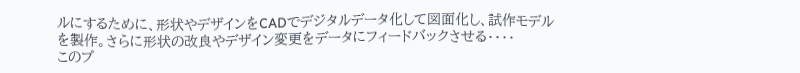ルにするために、形状やデザインをCADでデジタルデータ化して図面化し、試作モデルを製作。さらに形状の改良やデザイン変更をデータにフィードバックさせる・・・・
このプ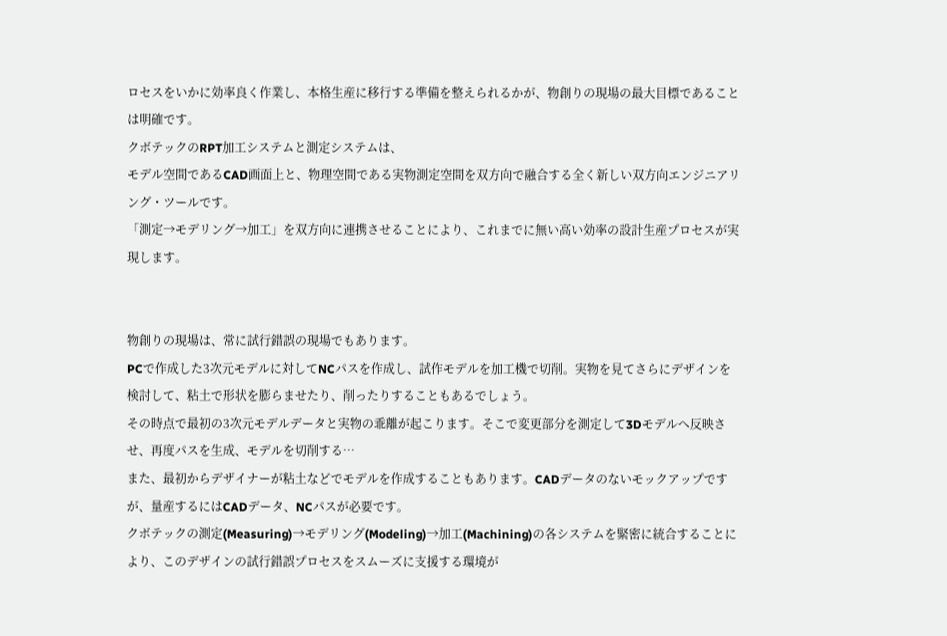ロセスをいかに効率良く作業し、本格生産に移行する準備を整えられるかが、物創りの現場の最大目標であることは明確です。
クボテックのRPT加工システムと測定システムは、
モデル空間であるCAD画面上と、物理空間である実物測定空間を双方向で融合する全く新しい双方向エンジニアリング・ツールです。
「測定→モデリング→加工」を双方向に連携させることにより、これまでに無い高い効率の設計生産プロセスが実現します。


物創りの現場は、常に試行錯誤の現場でもあります。
PCで作成した3次元モデルに対してNCパスを作成し、試作モデルを加工機で切削。実物を見てさらにデザインを検討して、粘土で形状を膨らませたり、削ったりすることもあるでしょう。
その時点で最初の3次元モデルデータと実物の乖離が起こります。そこで変更部分を測定して3Dモデルへ反映させ、再度パスを生成、モデルを切削する…
また、最初からデザイナーが粘土などでモデルを作成することもあります。CADデータのないモックアップですが、量産するにはCADデータ、NCパスが必要です。
クボテックの測定(Measuring)→モデリング(Modeling)→加工(Machining)の各システムを緊密に統合することにより、このデザインの試行錯誤プロセスをスムーズに支援する環境が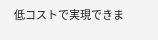低コストで実現できま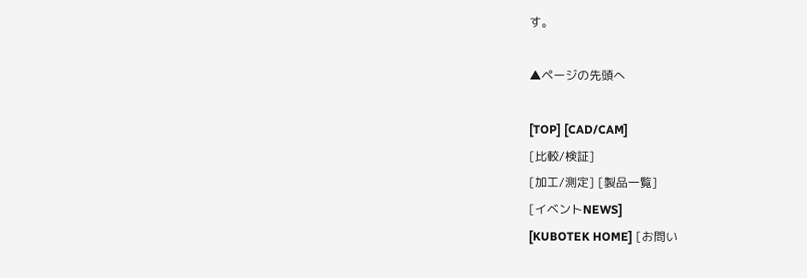す。

▲ページの先頭へ

[TOP] [CAD/CAM]
[比較/検証]
[加工/測定] [製品一覧]
[イベントNEWS]
[KUBOTEK HOME] [お問い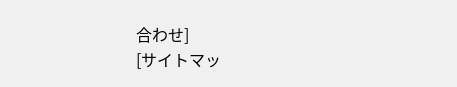合わせ]
[サイトマッ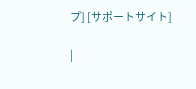プ] [サポートサイト]

|